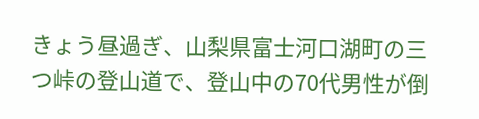きょう昼過ぎ、山梨県富士河口湖町の三つ峠の登山道で、登山中の70代男性が倒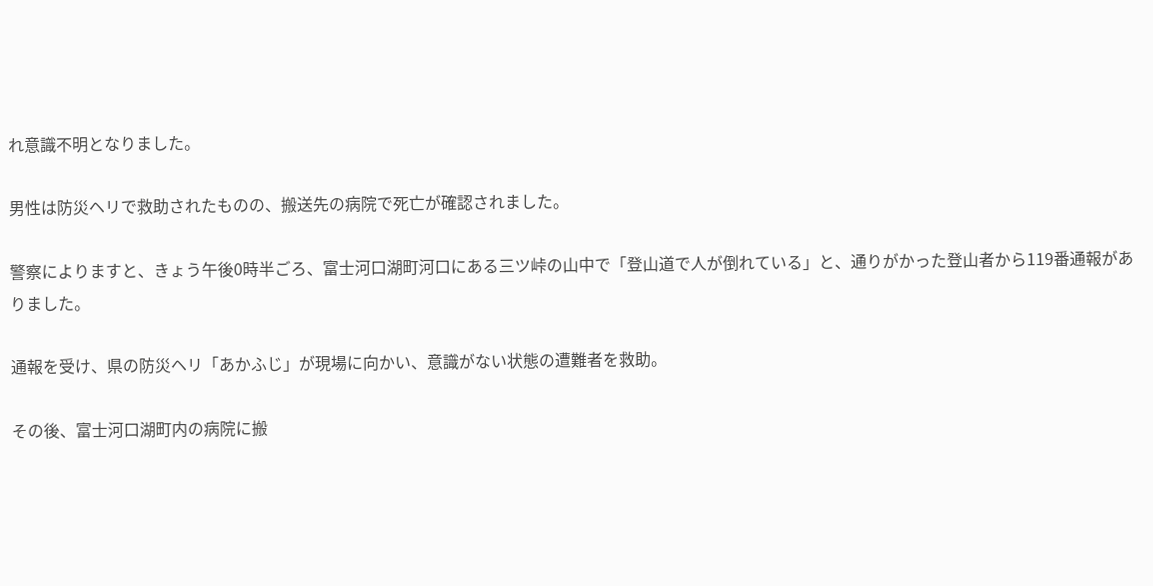れ意識不明となりました。

男性は防災ヘリで救助されたものの、搬送先の病院で死亡が確認されました。

警察によりますと、きょう午後0時半ごろ、富士河口湖町河口にある三ツ峠の山中で「登山道で人が倒れている」と、通りがかった登山者から119番通報がありました。

通報を受け、県の防災ヘリ「あかふじ」が現場に向かい、意識がない状態の遭難者を救助。

その後、富士河口湖町内の病院に搬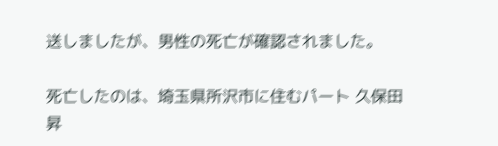送しましたが、男性の死亡が確認されました。

死亡したのは、埼玉県所沢市に住むパート 久保田昇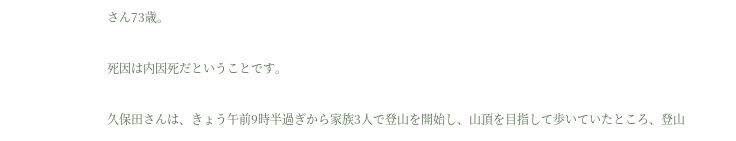さん73歳。

死因は内因死だということです。

久保田さんは、きょう午前9時半過ぎから家族3人で登山を開始し、山頂を目指して歩いていたところ、登山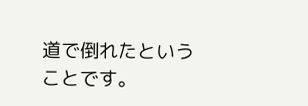道で倒れたということです。